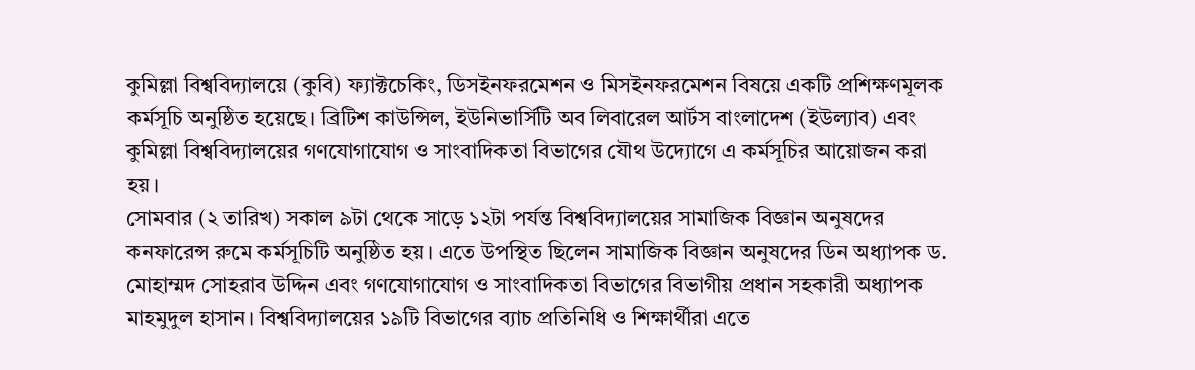কুমিল্লা বিশ্ববিদ্যালয়ে (কুবি) ফ্যাক্টচেকিং, ডিসইনফরমেশন ও মিসইনফরমেশন বিষয়ে একটি প্রশিক্ষণমূলক কর্মসূচি অনুষ্ঠিত হয়েছে। ব্রিটিশ কাউন্সিল, ইউনিভার্সিটি অব লিবারেল আর্টস বাংলাদেশ (ইউল্যাব) এবং কুমিল্লা বিশ্ববিদ্যালয়ের গণযোগাযোগ ও সাংবাদিকতা বিভাগের যৌথ উদ্যোগে এ কর্মসূচির আয়োজন করা হয়।
সোমবার (২ তারিখ) সকাল ৯টা থেকে সাড়ে ১২টা পর্যন্ত বিশ্ববিদ্যালয়ের সামাজিক বিজ্ঞান অনুষদের কনফারেন্স রুমে কর্মসূচিটি অনুষ্ঠিত হয়। এতে উপস্থিত ছিলেন সামাজিক বিজ্ঞান অনুষদের ডিন অধ্যাপক ড. মোহাম্মদ সোহরাব উদ্দিন এবং গণযোগাযোগ ও সাংবাদিকতা বিভাগের বিভাগীয় প্রধান সহকারী অধ্যাপক মাহমুদুল হাসান। বিশ্ববিদ্যালয়ের ১৯টি বিভাগের ব্যাচ প্রতিনিধি ও শিক্ষার্থীরা এতে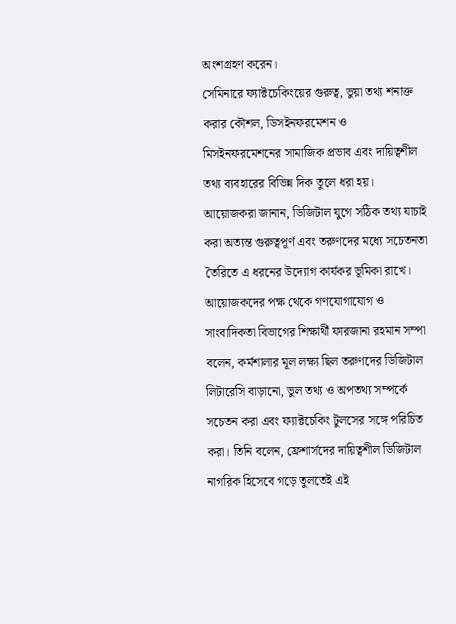অংশগ্রহণ করেন।
সেমিনারে ফ্যাক্টচেকিংয়ের গুরুত্ব, ভুয়া তথ্য শনাক্ত করার কৌশল, ডিসইনফরমেশন ও মিসইনফরমেশনের সামাজিক প্রভাব এবং দায়িত্বশীল তথ্য ব্যবহারের বিভিন্ন দিক তুলে ধরা হয়। আয়োজকরা জানান, ডিজিটাল যুগে সঠিক তথ্য যাচাই করা অত্যন্ত গুরুত্বপূর্ণ এবং তরুণদের মধ্যে সচেতনতা তৈরিতে এ ধরনের উদ্যোগ কার্যকর ভূমিকা রাখে।
আয়োজকদের পক্ষ থেকে গণযোগাযোগ ও সাংবাদিকতা বিভাগের শিক্ষার্থী ফারজানা রহমান সম্পা বলেন, কর্মশালার মূল লক্ষ্য ছিল তরুণদের ডিজিটাল লিটারেসি বাড়ানো, ভুল তথ্য ও অপতথ্য সম্পর্কে সচেতন করা এবং ফ্যাক্টচেকিং টুলসের সঙ্গে পরিচিত করা। তিনি বলেন, ফ্রেশার্সদের দায়িত্বশীল ডিজিটাল নাগরিক হিসেবে গড়ে তুলতেই এই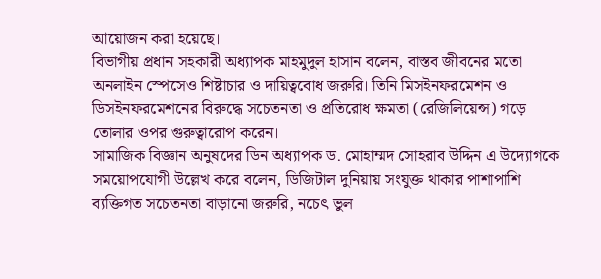আয়োজন করা হয়েছে।
বিভাগীয় প্রধান সহকারী অধ্যাপক মাহমুদুল হাসান বলেন, বাস্তব জীবনের মতো অনলাইন স্পেসেও শিষ্টাচার ও দায়িত্ববোধ জরুরি। তিনি মিসইনফরমেশন ও ডিসইনফরমেশনের বিরুদ্ধে সচেতনতা ও প্রতিরোধ ক্ষমতা (রেজিলিয়েন্স) গড়ে তোলার ওপর গুরুত্বারোপ করেন।
সামাজিক বিজ্ঞান অনুষদের ডিন অধ্যাপক ড. মোহাম্মদ সোহরাব উদ্দিন এ উদ্যোগকে সময়োপযোগী উল্লেখ করে বলেন, ডিজিটাল দুনিয়ায় সংযুক্ত থাকার পাশাপাশি ব্যক্তিগত সচেতনতা বাড়ানো জরুরি, নচেৎ ভুল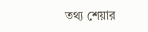তথ্য শেয়ার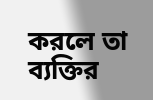করলে তা ব্যক্তির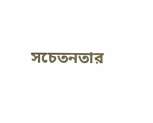সচেতনতার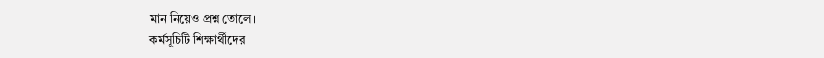মান নিয়েও প্রশ্ন তোলে।
কর্মসূচিটি শিক্ষার্থীদের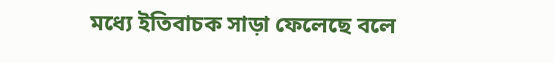মধ্যে ইতিবাচক সাড়া ফেলেছে বলে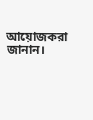আয়োজকরা জানান।